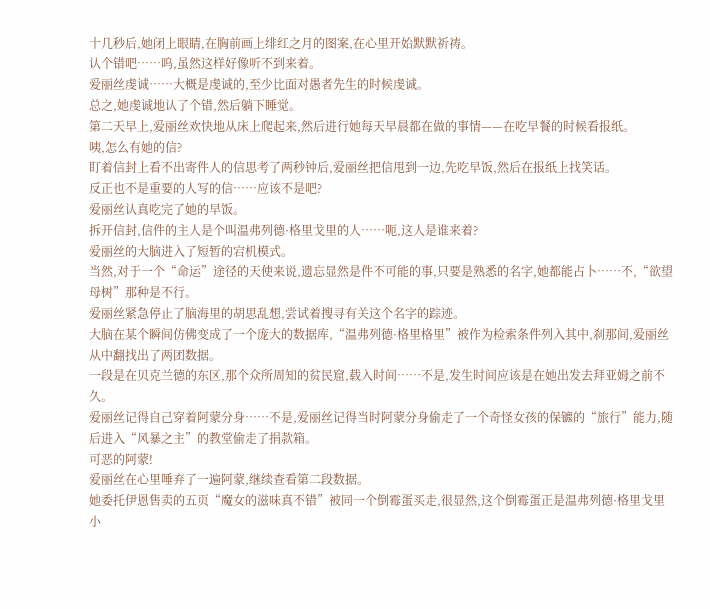十几秒后,她闭上眼睛,在胸前画上绯红之月的图案,在心里开始默默祈祷。
认个错吧……呜,虽然这样好像听不到来着。
爱丽丝虔诚……大概是虔诚的,至少比面对愚者先生的时候虔诚。
总之,她虔诚地认了个错,然后躺下睡觉。
第二天早上,爱丽丝欢快地从床上爬起来,然后进行她每天早晨都在做的事情——在吃早餐的时候看报纸。
咦,怎么有她的信?
盯着信封上看不出寄件人的信思考了两秒钟后,爱丽丝把信甩到一边,先吃早饭,然后在报纸上找笑话。
反正也不是重要的人写的信……应该不是吧?
爱丽丝认真吃完了她的早饭。
拆开信封,信件的主人是个叫温弗列德·格里戈里的人……呃,这人是谁来着?
爱丽丝的大脑进入了短暂的宕机模式。
当然,对于一个“命运”途径的天使来说,遗忘显然是件不可能的事,只要是熟悉的名字,她都能占卜……不,“欲望母树”那种是不行。
爱丽丝紧急停止了脑海里的胡思乱想,尝试着搜寻有关这个名字的踪迹。
大脑在某个瞬间仿佛变成了一个庞大的数据库,“温弗列德·格里格里”被作为检索条件列入其中,刹那间,爱丽丝从中翻找出了两团数据。
一段是在贝克兰德的东区,那个众所周知的贫民窟,载入时间……不是,发生时间应该是在她出发去拜亚姆之前不久。
爱丽丝记得自己穿着阿蒙分身……不是,爱丽丝记得当时阿蒙分身偷走了一个奇怪女孩的保镳的“旅行”能力,随后进入“风暴之主”的教堂偷走了捐款箱。
可恶的阿蒙!
爱丽丝在心里唾弃了一遍阿蒙,继续查看第二段数据。
她委托伊恩售卖的五页“魔女的滋味真不错”被同一个倒霉蛋买走,很显然,这个倒霉蛋正是温弗列德·格里戈里小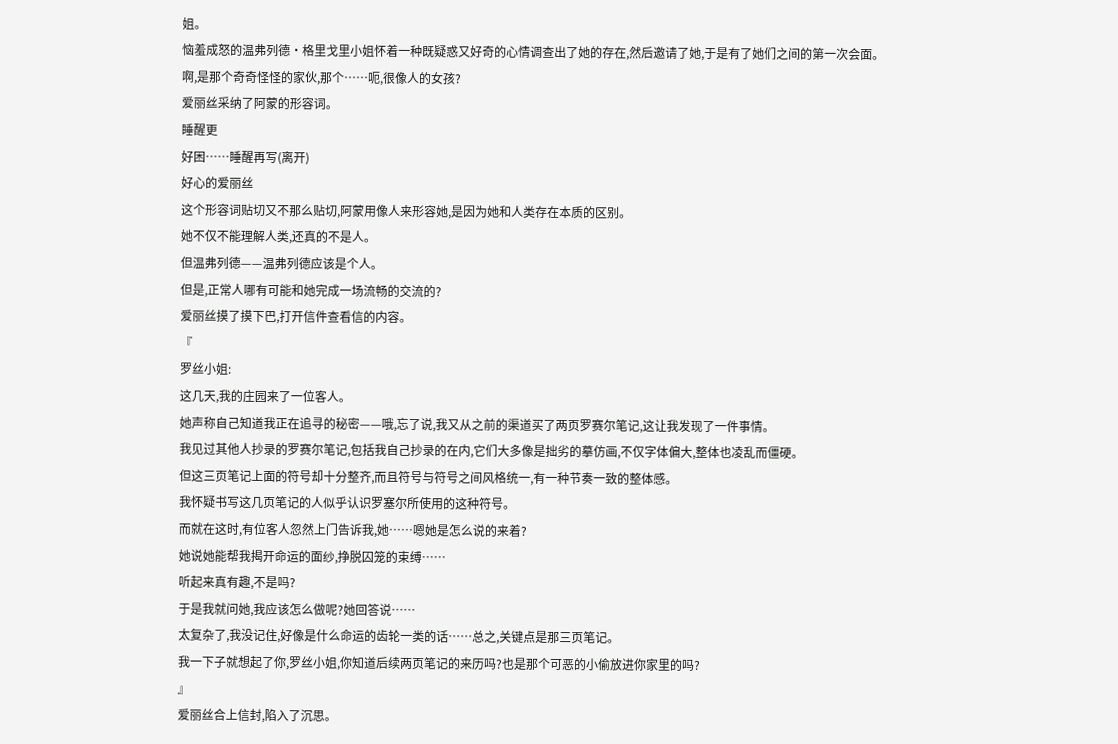姐。
恼羞成怒的温弗列德·格里戈里小姐怀着一种既疑惑又好奇的心情调查出了她的存在,然后邀请了她,于是有了她们之间的第一次会面。
啊,是那个奇奇怪怪的家伙,那个……呃,很像人的女孩?
爱丽丝采纳了阿蒙的形容词。
睡醒更
好困……睡醒再写(离开)
好心的爱丽丝
这个形容词贴切又不那么贴切,阿蒙用像人来形容她,是因为她和人类存在本质的区别。
她不仅不能理解人类,还真的不是人。
但温弗列德——温弗列德应该是个人。
但是,正常人哪有可能和她完成一场流畅的交流的?
爱丽丝摸了摸下巴,打开信件查看信的内容。
『
罗丝小姐:
这几天,我的庄园来了一位客人。
她声称自己知道我正在追寻的秘密——哦,忘了说,我又从之前的渠道买了两页罗赛尔笔记,这让我发现了一件事情。
我见过其他人抄录的罗赛尔笔记,包括我自己抄录的在内,它们大多像是拙劣的摹仿画,不仅字体偏大,整体也凌乱而僵硬。
但这三页笔记上面的符号却十分整齐,而且符号与符号之间风格统一,有一种节奏一致的整体感。
我怀疑书写这几页笔记的人似乎认识罗塞尔所使用的这种符号。
而就在这时,有位客人忽然上门告诉我,她……嗯她是怎么说的来着?
她说她能帮我揭开命运的面纱,挣脱囚笼的束缚……
听起来真有趣,不是吗?
于是我就问她,我应该怎么做呢?她回答说……
太复杂了,我没记住,好像是什么命运的齿轮一类的话……总之,关键点是那三页笔记。
我一下子就想起了你,罗丝小姐,你知道后续两页笔记的来历吗?也是那个可恶的小偷放进你家里的吗?
』
爱丽丝合上信封,陷入了沉思。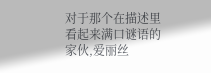对于那个在描述里看起来满口谜语的家伙,爱丽丝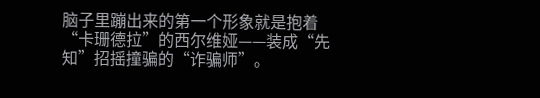脑子里蹦出来的第一个形象就是抱着“卡珊德拉”的西尔维娅——装成“先知”招摇撞骗的“诈骗师”。